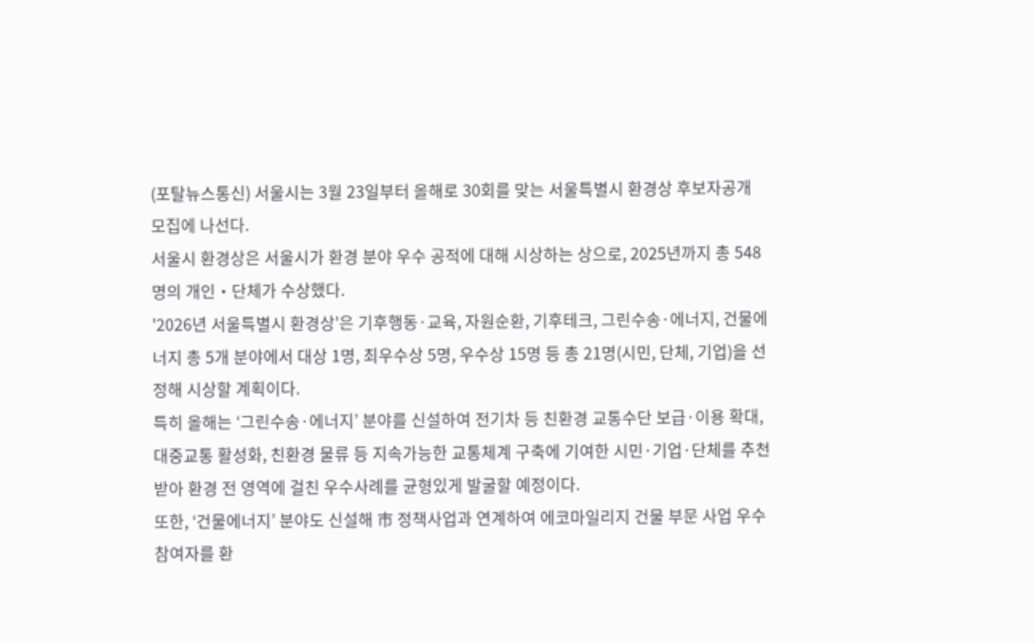(포탈뉴스통신) 서울시는 3월 23일부터 올해로 30회를 맞는 서울특별시 환경상 후보자공개 모집에 나선다.
서울시 환경상은 서울시가 환경 분야 우수 공적에 대해 시상하는 상으로, 2025년까지 총 548명의 개인‧단체가 수상했다.
'2026년 서울특별시 환경상'은 기후행동·교육, 자원순환, 기후테크, 그린수송·에너지, 건물에너지 총 5개 분야에서 대상 1명, 최우수상 5명, 우수상 15명 등 총 21명(시민, 단체, 기업)을 선정해 시상할 계획이다.
특히 올해는 ‘그린수송·에너지’ 분야를 신설하여 전기차 등 친환경 교통수단 보급·이용 확대, 대중교통 활성화, 친환경 물류 등 지속가능한 교통체계 구축에 기여한 시민·기업·단체를 추천받아 환경 전 영역에 걸친 우수사례를 균형있게 발굴할 예정이다.
또한, ‘건물에너지’ 분야도 신설해 市 정책사업과 연계하여 에코마일리지 건물 부문 사업 우수 참여자를 환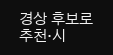경상 후보로 추천·시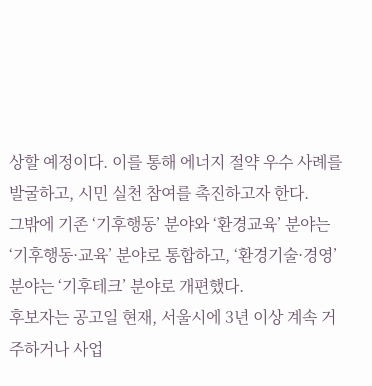상할 예정이다. 이를 통해 에너지 절약 우수 사례를 발굴하고, 시민 실천 참여를 촉진하고자 한다.
그밖에 기존 ‘기후행동’ 분야와 ‘환경교육’ 분야는 ‘기후행동·교육’ 분야로 통합하고, ‘환경기술·경영’ 분야는 ‘기후테크’ 분야로 개편했다.
후보자는 공고일 현재, 서울시에 3년 이상 계속 거주하거나 사업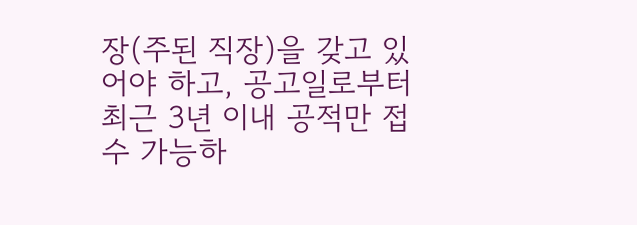장(주된 직장)을 갖고 있어야 하고, 공고일로부터 최근 3년 이내 공적만 접수 가능하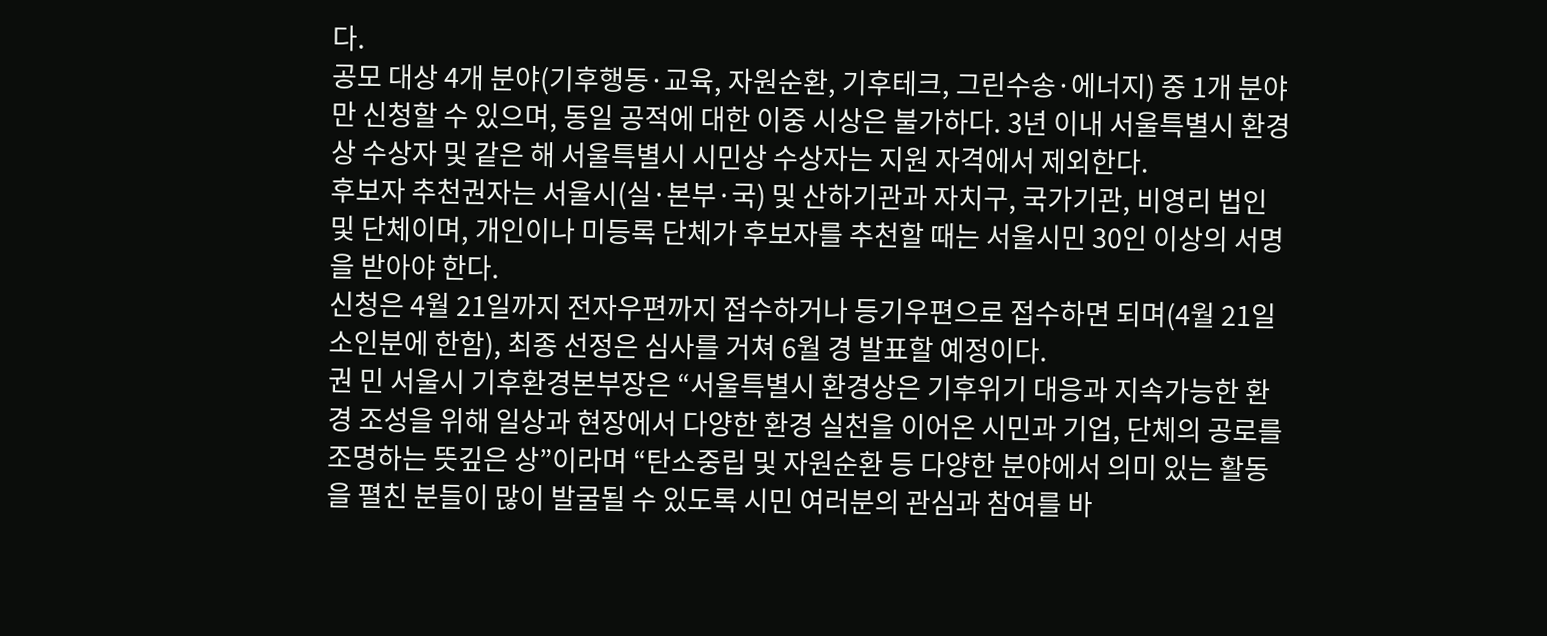다.
공모 대상 4개 분야(기후행동·교육, 자원순환, 기후테크, 그린수송·에너지) 중 1개 분야만 신청할 수 있으며, 동일 공적에 대한 이중 시상은 불가하다. 3년 이내 서울특별시 환경상 수상자 및 같은 해 서울특별시 시민상 수상자는 지원 자격에서 제외한다.
후보자 추천권자는 서울시(실·본부·국) 및 산하기관과 자치구, 국가기관, 비영리 법인 및 단체이며, 개인이나 미등록 단체가 후보자를 추천할 때는 서울시민 30인 이상의 서명을 받아야 한다.
신청은 4월 21일까지 전자우편까지 접수하거나 등기우편으로 접수하면 되며(4월 21일 소인분에 한함), 최종 선정은 심사를 거쳐 6월 경 발표할 예정이다.
권 민 서울시 기후환경본부장은 “서울특별시 환경상은 기후위기 대응과 지속가능한 환경 조성을 위해 일상과 현장에서 다양한 환경 실천을 이어온 시민과 기업, 단체의 공로를 조명하는 뜻깊은 상”이라며 “탄소중립 및 자원순환 등 다양한 분야에서 의미 있는 활동을 펼친 분들이 많이 발굴될 수 있도록 시민 여러분의 관심과 참여를 바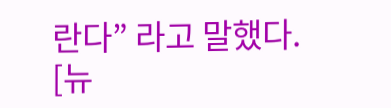란다” 라고 말했다.
[뉴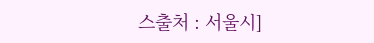스출처 : 서울시]